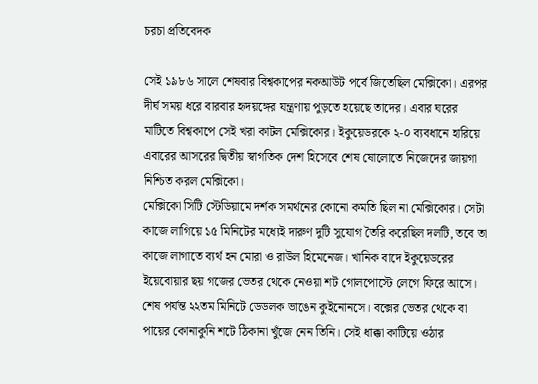চরচা প্রতিবেদক

সেই ১৯৮৬ সালে শেষবার বিশ্বকাপের নকআউট পর্বে জিতেছিল মেক্সিকো। এরপর দীর্ঘ সময় ধরে বারবার হৃদয়ঙ্গের যন্ত্রণায় পুড়তে হয়েছে তাদের। এবার ঘরের মাটিতে বিশ্বকাপে সেই খরা কাটল মেক্সিকোর। ইকুয়েডরকে ২-০ ব্যবধানে হারিয়ে এবারের আসরের দ্বিতীয় স্বাগতিক দেশ হিসেবে শেষ ষোলোতে নিজেদের জায়গা নিশ্চিত করল মেক্সিকো।
মেক্সিকো সিটি স্টেডিয়ামে দর্শক সমর্থনের কোনো কমতি ছিল না মেক্সিকোর। সেটা কাজে লাগিয়ে ১৫ মিনিটের মধ্যেই দারুণ দুটি সুযোগ তৈরি করেছিল দলটি, তবে তা কাজে লাগাতে ব্যর্থ হন মোরা ও রাউল হিমেনেজ। খানিক বাদে ইকুয়েডরের ইয়েবোয়ার ছয় গজের ভেতর থেকে নেওয়া শট গোলপোস্টে লেগে ফিরে আসে।
শেষ পর্যন্ত ২২তম মিনিটে ডেডলক ভাঙেন কুইনোনসে। বক্সের ভেতর থেকে বা পায়ের কোনাকুনি শটে ঠিকানা খুঁজে নেন তিনি। সেই ধাক্কা কাটিয়ে ওঠার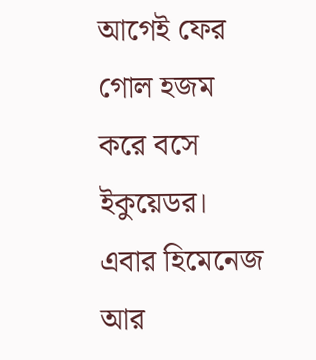আগেই ফের গোল হজম করে বসে ইকুয়েডর। এবার হিমেনেজ আর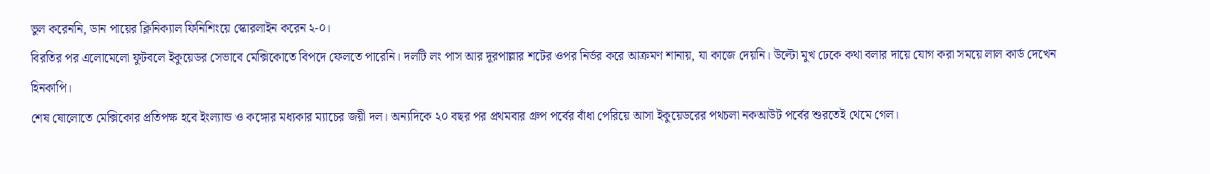ভুল করেননি, ডান পায়ের ক্লিনিক্যাল ফিনিশিংয়ে স্কোরলাইন করেন ২-০।
বিরতির পর এলোমেলো ফুটবলে ইকুয়েডর সেভাবে মেক্সিকোতে বিপদে ফেলতে পারেনি। দলটি লং পাস আর দূরপাল্লার শটের ওপর নির্ভর করে আক্রমণ শানায়, যা কাজে দেয়নি। উল্টো মুখ ঢেকে কথা বলার দায়ে যোগ করা সময়ে লাল কার্ড দেখেন হিনকাপি।
শেষ ষোলোতে মেক্সিকোর প্রতিপক্ষ হবে ইংল্যান্ড ও কঙ্গোর মধ্যকার ম্যাচের জয়ী দল। অন্যদিকে ২০ বছর পর প্রথমবার গ্রুপ পর্বের বাঁধা পেরিয়ে আসা ইকুয়েডরের পথচলা নকআউট পর্বের শুরতেই থেমে গেল।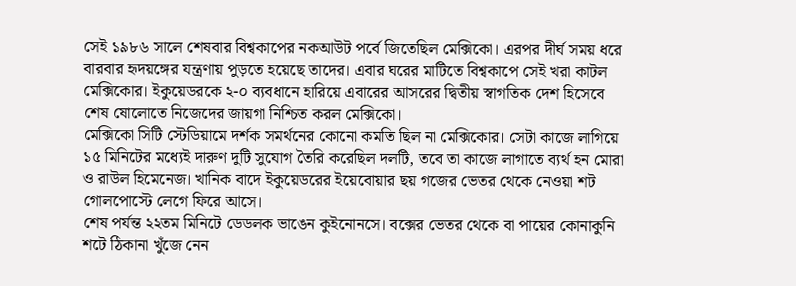সেই ১৯৮৬ সালে শেষবার বিশ্বকাপের নকআউট পর্বে জিতেছিল মেক্সিকো। এরপর দীর্ঘ সময় ধরে বারবার হৃদয়ঙ্গের যন্ত্রণায় পুড়তে হয়েছে তাদের। এবার ঘরের মাটিতে বিশ্বকাপে সেই খরা কাটল মেক্সিকোর। ইকুয়েডরকে ২-০ ব্যবধানে হারিয়ে এবারের আসরের দ্বিতীয় স্বাগতিক দেশ হিসেবে শেষ ষোলোতে নিজেদের জায়গা নিশ্চিত করল মেক্সিকো।
মেক্সিকো সিটি স্টেডিয়ামে দর্শক সমর্থনের কোনো কমতি ছিল না মেক্সিকোর। সেটা কাজে লাগিয়ে ১৫ মিনিটের মধ্যেই দারুণ দুটি সুযোগ তৈরি করেছিল দলটি, তবে তা কাজে লাগাতে ব্যর্থ হন মোরা ও রাউল হিমেনেজ। খানিক বাদে ইকুয়েডরের ইয়েবোয়ার ছয় গজের ভেতর থেকে নেওয়া শট গোলপোস্টে লেগে ফিরে আসে।
শেষ পর্যন্ত ২২তম মিনিটে ডেডলক ভাঙেন কুইনোনসে। বক্সের ভেতর থেকে বা পায়ের কোনাকুনি শটে ঠিকানা খুঁজে নেন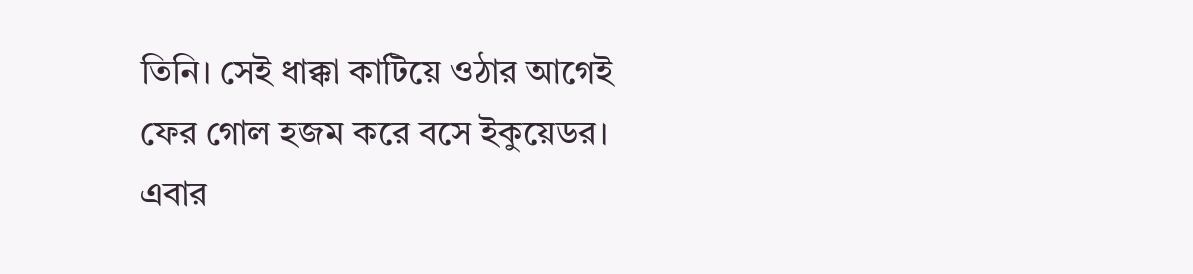তিনি। সেই ধাক্কা কাটিয়ে ওঠার আগেই ফের গোল হজম করে বসে ইকুয়েডর। এবার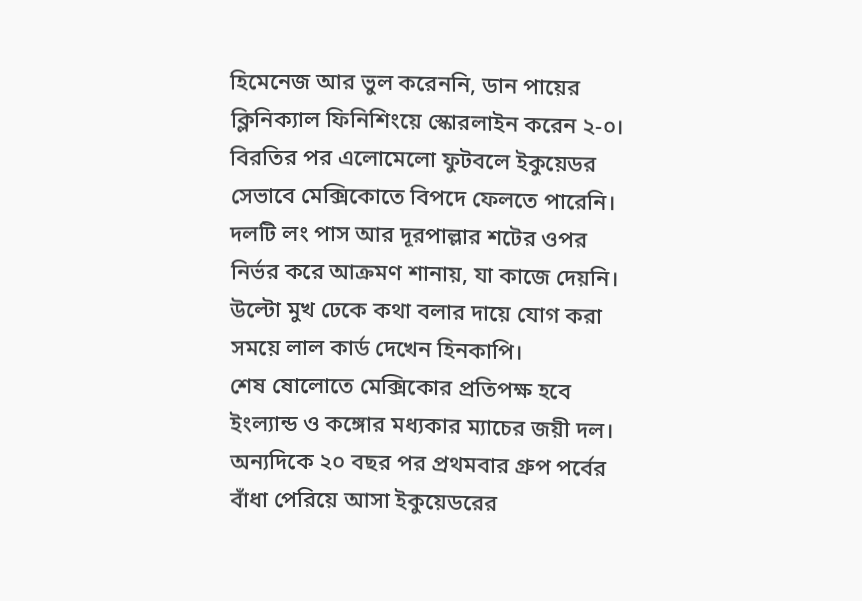হিমেনেজ আর ভুল করেননি, ডান পায়ের ক্লিনিক্যাল ফিনিশিংয়ে স্কোরলাইন করেন ২-০।
বিরতির পর এলোমেলো ফুটবলে ইকুয়েডর সেভাবে মেক্সিকোতে বিপদে ফেলতে পারেনি। দলটি লং পাস আর দূরপাল্লার শটের ওপর নির্ভর করে আক্রমণ শানায়, যা কাজে দেয়নি। উল্টো মুখ ঢেকে কথা বলার দায়ে যোগ করা সময়ে লাল কার্ড দেখেন হিনকাপি।
শেষ ষোলোতে মেক্সিকোর প্রতিপক্ষ হবে ইংল্যান্ড ও কঙ্গোর মধ্যকার ম্যাচের জয়ী দল। অন্যদিকে ২০ বছর পর প্রথমবার গ্রুপ পর্বের বাঁধা পেরিয়ে আসা ইকুয়েডরের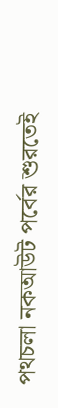পথচলা নকআউট পর্বের শুরতেই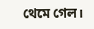থেমে গেল।